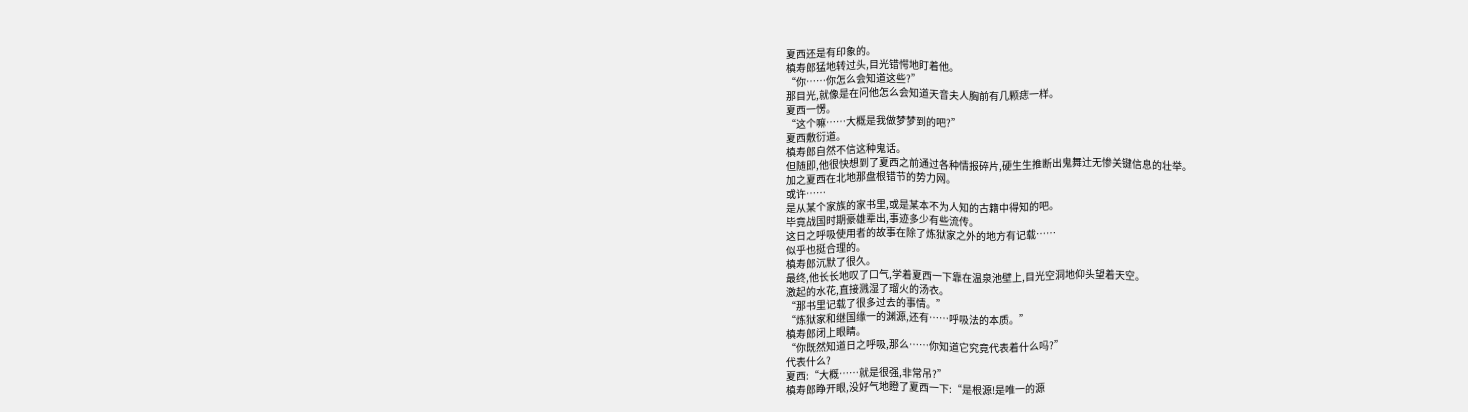夏西还是有印象的。
槙寿郎猛地转过头,目光错愕地盯着他。
“你……你怎么会知道这些?”
那目光,就像是在问他怎么会知道天音夫人胸前有几颗痣一样。
夏西一愣。
“这个嘛……大概是我做梦梦到的吧?”
夏西敷衍道。
槙寿郎自然不信这种鬼话。
但随即,他很快想到了夏西之前通过各种情报碎片,硬生生推断出鬼舞辻无惨关键信息的壮举。
加之夏西在北地那盘根错节的势力网。
或许……
是从某个家族的家书里,或是某本不为人知的古籍中得知的吧。
毕竟战国时期豪雄辈出,事迹多少有些流传。
这日之呼吸使用者的故事在除了炼狱家之外的地方有记载……
似乎也挺合理的。
槙寿郎沉默了很久。
最终,他长长地叹了口气,学着夏西一下靠在温泉池壁上,目光空洞地仰头望着天空。
激起的水花,直接溅湿了瑠火的汤衣。
“那书里记载了很多过去的事情。”
“炼狱家和继国缘一的渊源,还有……呼吸法的本质。”
槙寿郎闭上眼睛。
“你既然知道日之呼吸,那么……你知道它究竟代表着什么吗?”
代表什么?
夏西:“大概……就是很强,非常吊?”
槙寿郎睁开眼,没好气地瞪了夏西一下:“是根源!是唯一的源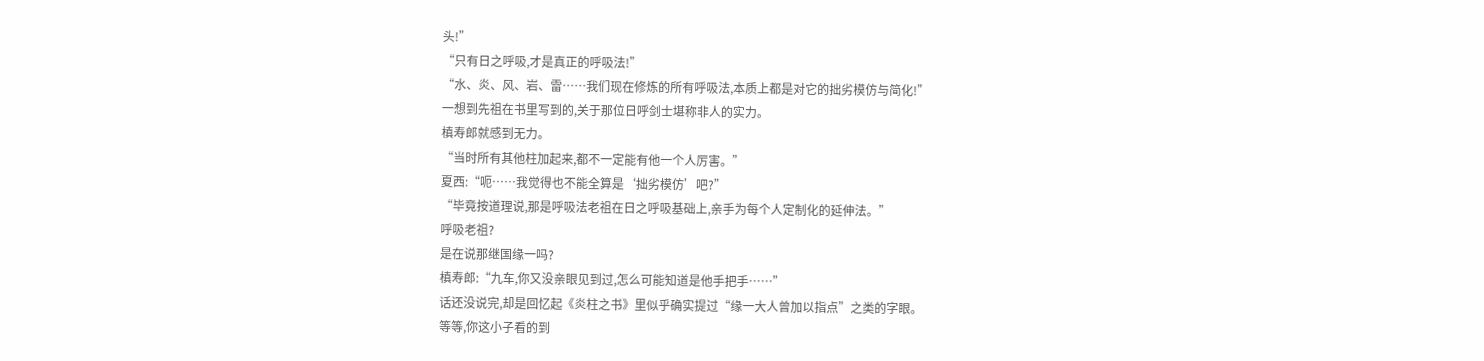头!”
“只有日之呼吸,才是真正的呼吸法!”
“水、炎、风、岩、雷……我们现在修炼的所有呼吸法,本质上都是对它的拙劣模仿与简化!”
一想到先祖在书里写到的,关于那位日呼剑士堪称非人的实力。
槙寿郎就感到无力。
“当时所有其他柱加起来,都不一定能有他一个人厉害。”
夏西:“呃……我觉得也不能全算是‘拙劣模仿’吧?”
“毕竟按道理说,那是呼吸法老祖在日之呼吸基础上,亲手为每个人定制化的延伸法。”
呼吸老祖?
是在说那继国缘一吗?
槙寿郎:“九车,你又没亲眼见到过,怎么可能知道是他手把手……”
话还没说完,却是回忆起《炎柱之书》里似乎确实提过“缘一大人曾加以指点”之类的字眼。
等等,你这小子看的到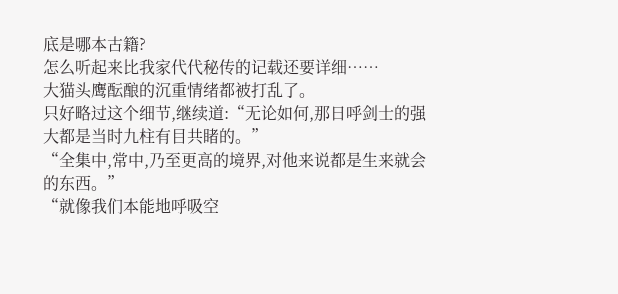底是哪本古籍?
怎么听起来比我家代代秘传的记载还要详细……
大猫头鹰酝酿的沉重情绪都被打乱了。
只好略过这个细节,继续道:“无论如何,那日呼剑士的强大都是当时九柱有目共睹的。”
“全集中,常中,乃至更高的境界,对他来说都是生来就会的东西。”
“就像我们本能地呼吸空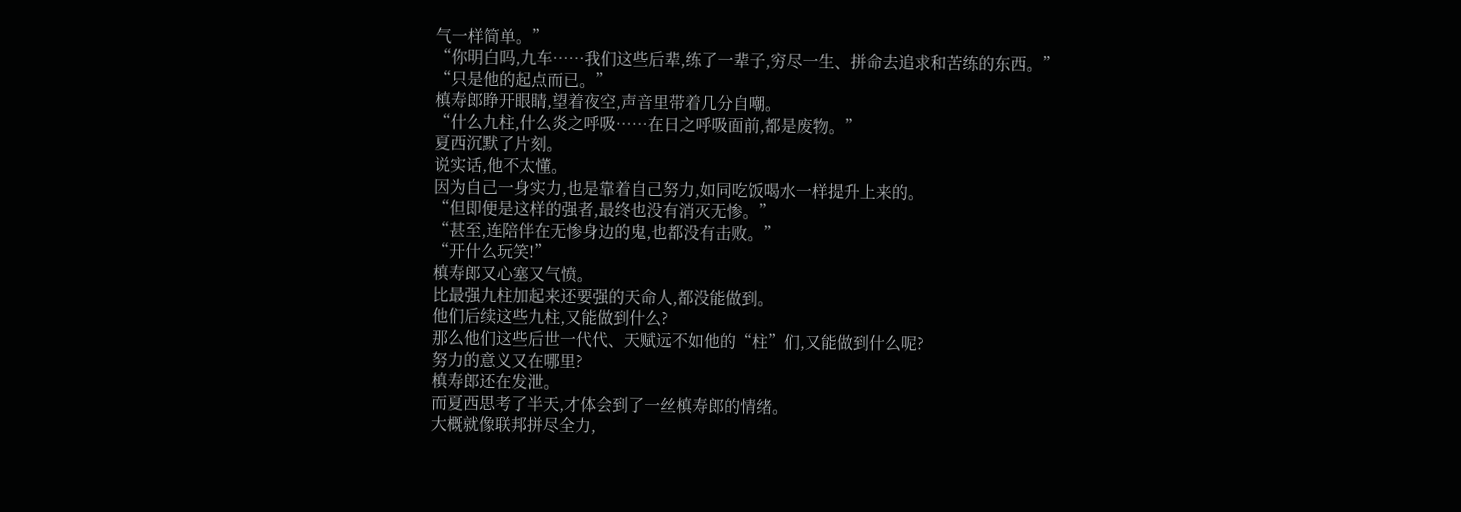气一样简单。”
“你明白吗,九车……我们这些后辈,练了一辈子,穷尽一生、拼命去追求和苦练的东西。”
“只是他的起点而已。”
槙寿郎睁开眼睛,望着夜空,声音里带着几分自嘲。
“什么九柱,什么炎之呼吸……在日之呼吸面前,都是废物。”
夏西沉默了片刻。
说实话,他不太懂。
因为自己一身实力,也是靠着自己努力,如同吃饭喝水一样提升上来的。
“但即便是这样的强者,最终也没有消灭无惨。”
“甚至,连陪伴在无惨身边的鬼,也都没有击败。”
“开什么玩笑!”
槙寿郎又心塞又气愤。
比最强九柱加起来还要强的天命人,都没能做到。
他们后续这些九柱,又能做到什么?
那么他们这些后世一代代、天赋远不如他的“柱”们,又能做到什么呢?
努力的意义又在哪里?
槙寿郎还在发泄。
而夏西思考了半天,才体会到了一丝槙寿郎的情绪。
大概就像联邦拼尽全力,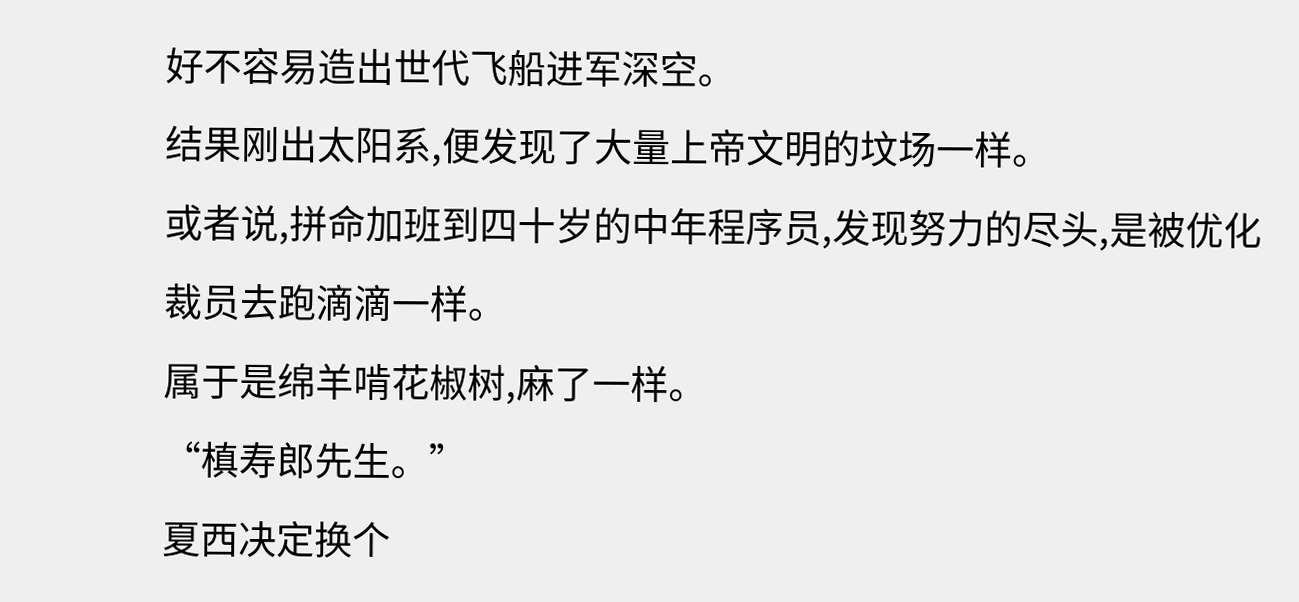好不容易造出世代飞船进军深空。
结果刚出太阳系,便发现了大量上帝文明的坟场一样。
或者说,拼命加班到四十岁的中年程序员,发现努力的尽头,是被优化裁员去跑滴滴一样。
属于是绵羊啃花椒树,麻了一样。
“槙寿郎先生。”
夏西决定换个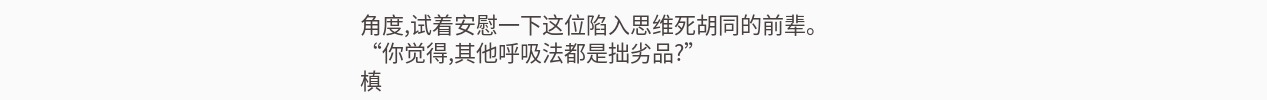角度,试着安慰一下这位陷入思维死胡同的前辈。
“你觉得,其他呼吸法都是拙劣品?”
槙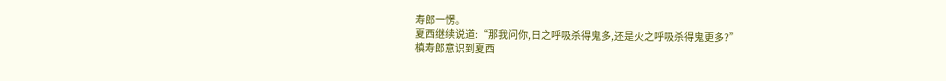寿郎一愣。
夏西继续说道:“那我问你,日之呼吸杀得鬼多,还是火之呼吸杀得鬼更多?”
槙寿郎意识到夏西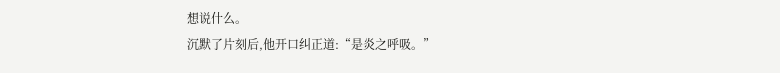想说什么。
沉默了片刻后,他开口纠正道:“是炎之呼吸。”